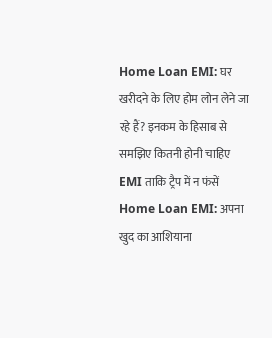Home Loan EMI: घर खरीदने के लिए होम लोन लेने जा रहे हैं? इनकम के हिसाब से समझिए कितनी होनी चाहिए EMI ताकि ट्रैप में न फंसें
Home Loan EMI: अपना खुद का आशियाना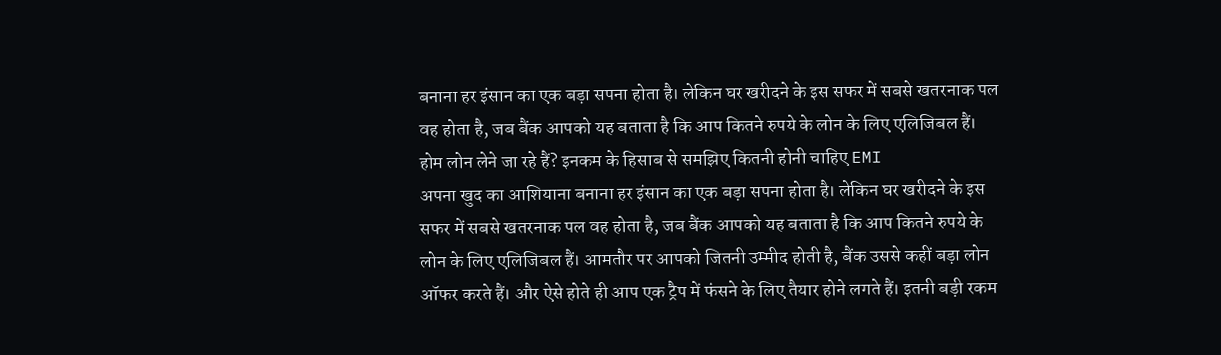बनाना हर इंसान का एक बड़ा सपना होता है। लेकिन घर खरीदने के इस सफर में सबसे खतरनाक पल वह होता है, जब बैंक आपको यह बताता है कि आप कितने रुपये के लोन के लिए एलिजिबल हैं।
होम लोन लेने जा रहे हैं? इनकम के हिसाब से समझिए कितनी होनी चाहिए EMI
अपना खुद का आशियाना बनाना हर इंसान का एक बड़ा सपना होता है। लेकिन घर खरीदने के इस सफर में सबसे खतरनाक पल वह होता है, जब बैंक आपको यह बताता है कि आप कितने रुपये के लोन के लिए एलिजिबल हैं। आमतौर पर आपको जितनी उम्मीद होती है, बैंक उससे कहीं बड़ा लोन ऑफर करते हैं। और ऐसे होते ही आप एक ट्रैप में फंसने के लिए तैयार होने लगते हैं। इतनी बड़ी रकम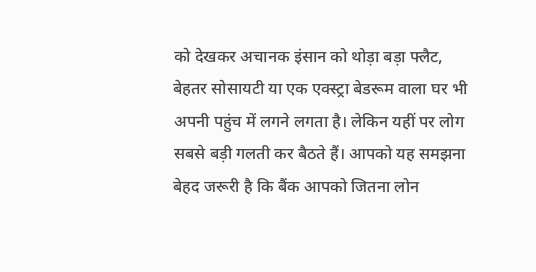को देखकर अचानक इंसान को थोड़ा बड़ा फ्लैट, बेहतर सोसायटी या एक एक्स्ट्रा बेडरूम वाला घर भी अपनी पहुंच में लगने लगता है। लेकिन यहीं पर लोग सबसे बड़ी गलती कर बैठते हैं। आपको यह समझना बेहद जरूरी है कि बैंक आपको जितना लोन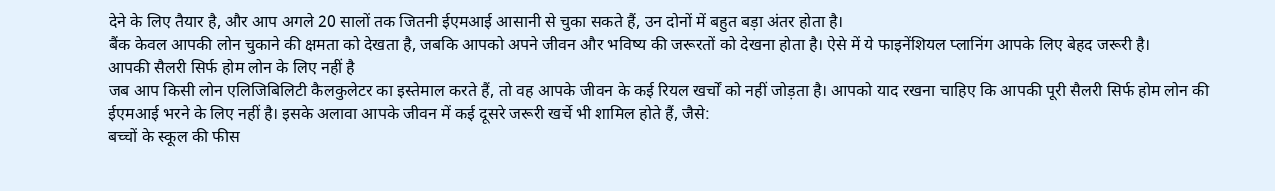देने के लिए तैयार है, और आप अगले 20 सालों तक जितनी ईएमआई आसानी से चुका सकते हैं, उन दोनों में बहुत बड़ा अंतर होता है।
बैंक केवल आपकी लोन चुकाने की क्षमता को देखता है, जबकि आपको अपने जीवन और भविष्य की जरूरतों को देखना होता है। ऐसे में ये फाइनेंशियल प्लानिंग आपके लिए बेहद जरूरी है।
आपकी सैलरी सिर्फ होम लोन के लिए नहीं है
जब आप किसी लोन एलिजिबिलिटी कैलकुलेटर का इस्तेमाल करते हैं, तो वह आपके जीवन के कई रियल खर्चों को नहीं जोड़ता है। आपको याद रखना चाहिए कि आपकी पूरी सैलरी सिर्फ होम लोन की ईएमआई भरने के लिए नहीं है। इसके अलावा आपके जीवन में कई दूसरे जरूरी खर्चे भी शामिल होते हैं, जैसे:
बच्चों के स्कूल की फीस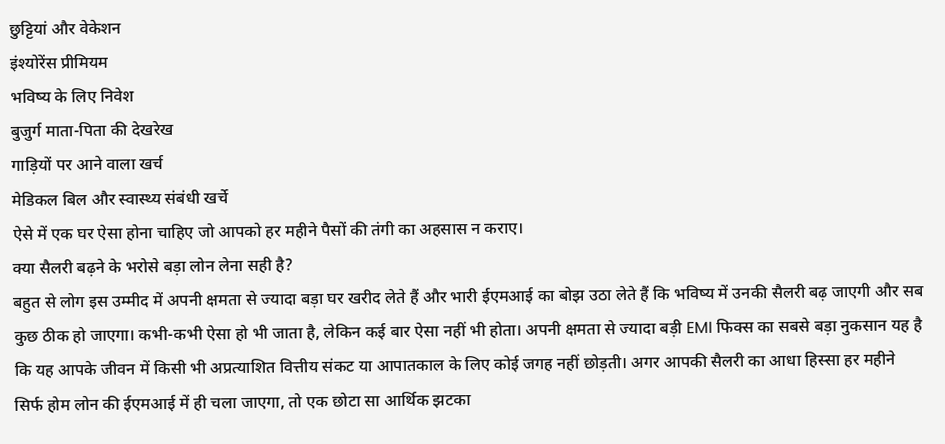छुट्टियां और वेकेशन
इंश्योरेंस प्रीमियम
भविष्य के लिए निवेश
बुजुर्ग माता-पिता की देखरेख
गाड़ियों पर आने वाला खर्च
मेडिकल बिल और स्वास्थ्य संबंधी खर्चे
ऐसे में एक घर ऐसा होना चाहिए जो आपको हर महीने पैसों की तंगी का अहसास न कराए।
क्या सैलरी बढ़ने के भरोसे बड़ा लोन लेना सही है?
बहुत से लोग इस उम्मीद में अपनी क्षमता से ज्यादा बड़ा घर खरीद लेते हैं और भारी ईएमआई का बोझ उठा लेते हैं कि भविष्य में उनकी सैलरी बढ़ जाएगी और सब कुछ ठीक हो जाएगा। कभी-कभी ऐसा हो भी जाता है, लेकिन कई बार ऐसा नहीं भी होता। अपनी क्षमता से ज्यादा बड़ी EMI फिक्स का सबसे बड़ा नुकसान यह है कि यह आपके जीवन में किसी भी अप्रत्याशित वित्तीय संकट या आपातकाल के लिए कोई जगह नहीं छोड़ती। अगर आपकी सैलरी का आधा हिस्सा हर महीने सिर्फ होम लोन की ईएमआई में ही चला जाएगा, तो एक छोटा सा आर्थिक झटका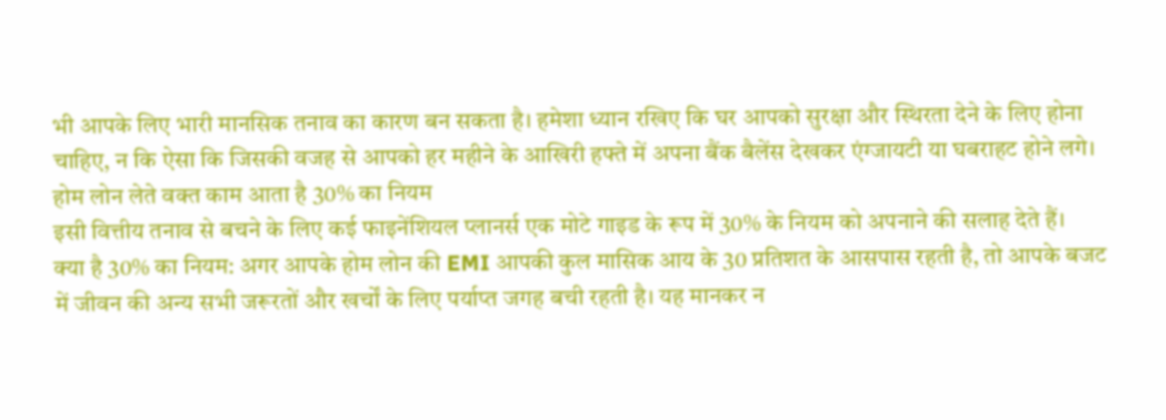भी आपके लिए भारी मानसिक तनाव का कारण बन सकता है। हमेशा ध्यान रखिए कि घर आपको सुरक्षा और स्थिरता देने के लिए होना चाहिए, न कि ऐसा कि जिसकी वजह से आपको हर महीने के आखिरी हफ्ते में अपना बैंक बैलेंस देखकर एंग्जायटी या घबराहट होने लगे।
होम लोन लेते वक्त काम आता है 30% का नियम
इसी वित्तीय तनाव से बचने के लिए कई फाइनेंशियल प्लानर्स एक मोटे गाइड के रूप में 30% के नियम को अपनाने की सलाह देते हैं।
क्या है 30% का नियम: अगर आपके होम लोन की EMI आपकी कुल मासिक आय के 30 प्रतिशत के आसपास रहती है, तो आपके बजट में जीवन की अन्य सभी जरूरतों और खर्चों के लिए पर्याप्त जगह बची रहती है। यह मानकर न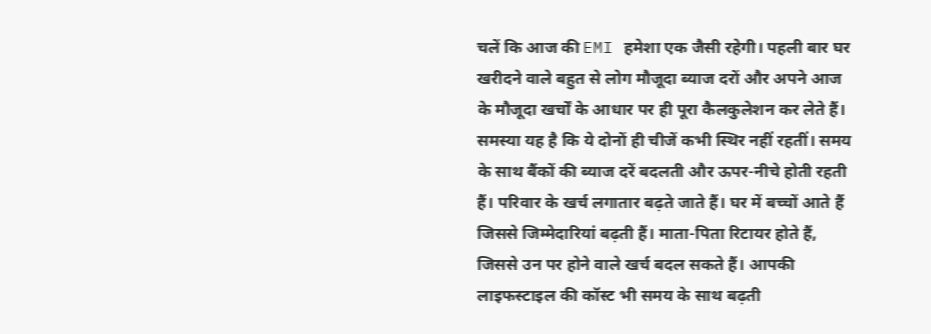चलें कि आज की EMI हमेशा एक जैसी रहेगी। पहली बार घर खरीदने वाले बहुत से लोग मौजूदा ब्याज दरों और अपने आज के मौजूदा खर्चों के आधार पर ही पूरा कैलकुलेशन कर लेते हैं। समस्या यह है कि ये दोनों ही चीजें कभी स्थिर नहीं रहतीं। समय के साथ बैंकों की ब्याज दरें बदलती और ऊपर-नीचे होती रहती हैं। परिवार के खर्च लगातार बढ़ते जाते हैं। घर में बच्चों आते हैं जिससे जिम्मेदारियां बढ़ती हैं। माता-पिता रिटायर होते हैं, जिससे उन पर होने वाले खर्च बदल सकते हैं। आपकी लाइफस्टाइल की कॉस्ट भी समय के साथ बढ़ती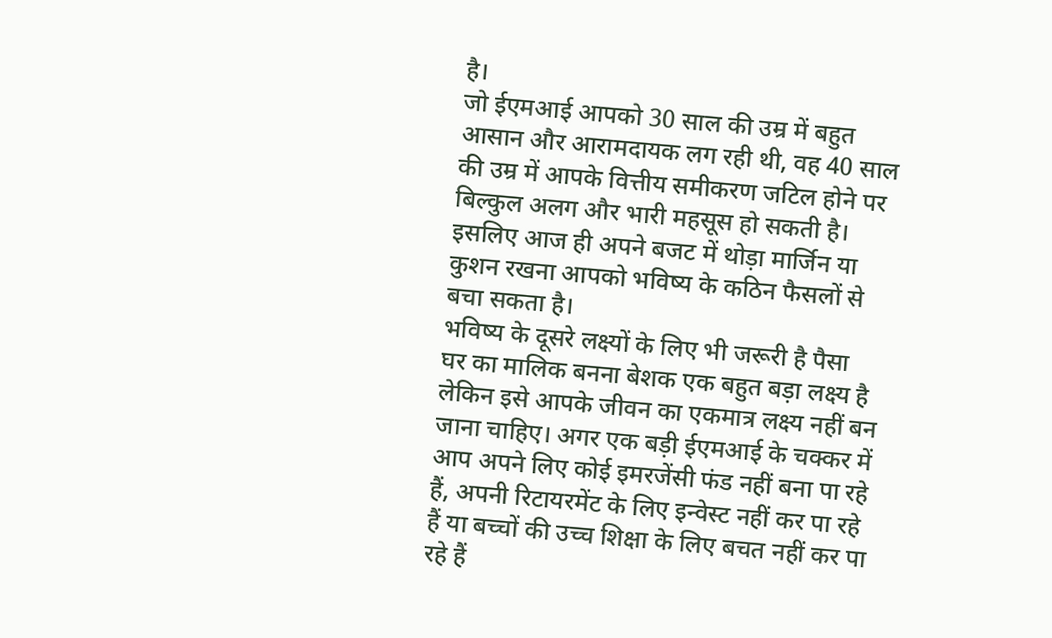है।
जो ईएमआई आपको 30 साल की उम्र में बहुत आसान और आरामदायक लग रही थी, वह 40 साल की उम्र में आपके वित्तीय समीकरण जटिल होने पर बिल्कुल अलग और भारी महसूस हो सकती है। इसलिए आज ही अपने बजट में थोड़ा मार्जिन या कुशन रखना आपको भविष्य के कठिन फैसलों से बचा सकता है।
भविष्य के दूसरे लक्ष्यों के लिए भी जरूरी है पैसा
घर का मालिक बनना बेशक एक बहुत बड़ा लक्ष्य है लेकिन इसे आपके जीवन का एकमात्र लक्ष्य नहीं बन जाना चाहिए। अगर एक बड़ी ईएमआई के चक्कर में आप अपने लिए कोई इमरजेंसी फंड नहीं बना पा रहे हैं, अपनी रिटायरमेंट के लिए इन्वेस्ट नहीं कर पा रहे हैं या बच्चों की उच्च शिक्षा के लिए बचत नहीं कर पा रहे हैं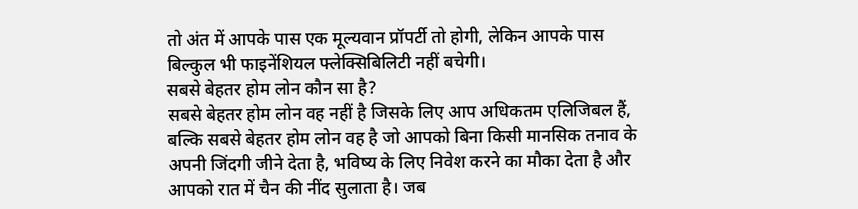तो अंत में आपके पास एक मूल्यवान प्रॉपर्टी तो होगी, लेकिन आपके पास बिल्कुल भी फाइनेंशियल फ्लेक्सिबिलिटी नहीं बचेगी।
सबसे बेहतर होम लोन कौन सा है?
सबसे बेहतर होम लोन वह नहीं है जिसके लिए आप अधिकतम एलिजिबल हैं, बल्कि सबसे बेहतर होम लोन वह है जो आपको बिना किसी मानसिक तनाव के अपनी जिंदगी जीने देता है, भविष्य के लिए निवेश करने का मौका देता है और आपको रात में चैन की नींद सुलाता है। जब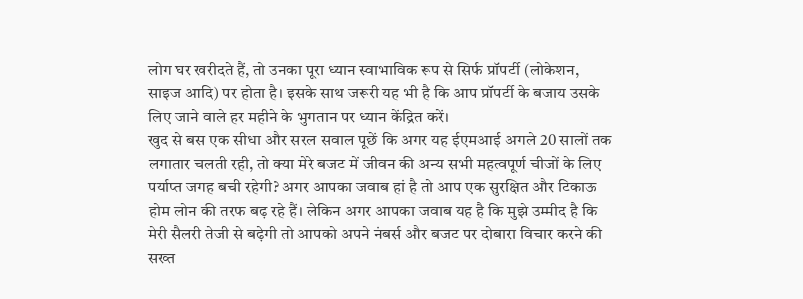लोग घर खरीदते हैं, तो उनका पूरा ध्यान स्वाभाविक रूप से सिर्फ प्रॉपर्टी (लोकेशन, साइज आदि) पर होता है। इसके साथ जरूरी यह भी है कि आप प्रॉपर्टी के बजाय उसके लिए जाने वाले हर महीने के भुगतान पर ध्यान केंद्रित करें।
खुद से बस एक सीधा और सरल सवाल पूछें कि अगर यह ईएमआई अगले 20 सालों तक लगातार चलती रही, तो क्या मेरे बजट में जीवन की अन्य सभी महत्वपूर्ण चीजों के लिए पर्याप्त जगह बची रहेगी? अगर आपका जवाब हां है तो आप एक सुरक्षित और टिकाऊ होम लोन की तरफ बढ़ रहे हैं। लेकिन अगर आपका जवाब यह है कि मुझे उम्मीद है कि मेरी सैलरी तेजी से बढ़ेगी तो आपको अपने नंबर्स और बजट पर दोबारा विचार करने की सख्त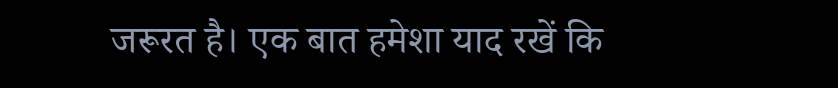जरूरत है। एक बात हमेशा याद रखें कि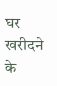घर खरीदने के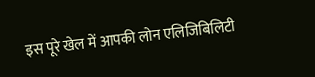इस पूरे खेल में आपकी लोन एलिजिबिलिटी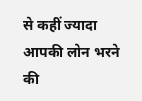से कहीं ज्यादा आपकी लोन भरने की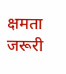क्षमता जरूरी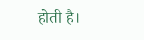होती है।